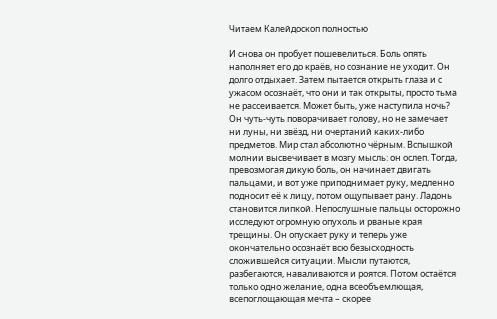Читаем Калейдоскоп полностью

И снова он пробует пошевелиться. Боль опять наполняет его до краёв, но сознание не уходит. Он долго отдыхает. Затем пытается открыть глаза и с ужасом осознаёт, что они и так открыты, просто тьма не рассеивается. Может быть, уже наступила ночь? Он чуть-чуть поворачивает голову, но не замечает ни луны, ни звёзд, ни очертаний каких-либо предметов. Мир стал абсолютно чёрным. Вспышкой молнии высвечивает в мозгу мысль: он ослеп. Тогда, превозмогая дикую боль, он начинает двигать пальцами, и вот уже приподнимает руку, медленно подносит её к лицу, потом ощупывает рану. Ладонь становится липкой. Непослушные пальцы осторожно исследуют огромную опухоль и рваные края трещины. Он опускает руку и теперь уже окончательно осознаёт всю безысходность сложившейся ситуации. Мысли путаются, разбегаются, наваливаются и роятся. Потом остаётся только одно желание, одна всеобъемлющая, всепоглощающая мечта – скорее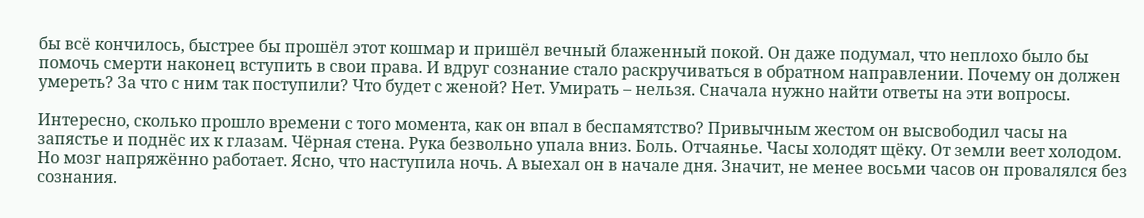бы всё кончилось, быстрее бы прошёл этот кошмар и пришёл вечный блаженный покой. Он даже подумал, что неплохо было бы помочь смерти наконец вступить в свои права. И вдруг сознание стало раскручиваться в обратном направлении. Почему он должен умереть? За что с ним так поступили? Что будет с женой? Нет. Умирать – нельзя. Сначала нужно найти ответы на эти вопросы.

Интересно, сколько прошло времени с того момента, как он впал в беспамятство? Привычным жестом он высвободил часы на запястье и поднёс их к глазам. Чёрная стена. Рука безвольно упала вниз. Боль. Отчаянье. Часы холодят щёку. От земли веет холодом. Но мозг напряжённо работает. Ясно, что наступила ночь. А выехал он в начале дня. Значит, не менее восьми часов он провалялся без сознания.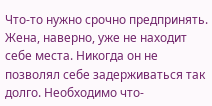Что-то нужно срочно предпринять. Жена, наверно, уже не находит себе места. Никогда он не позволял себе задерживаться так долго. Необходимо что-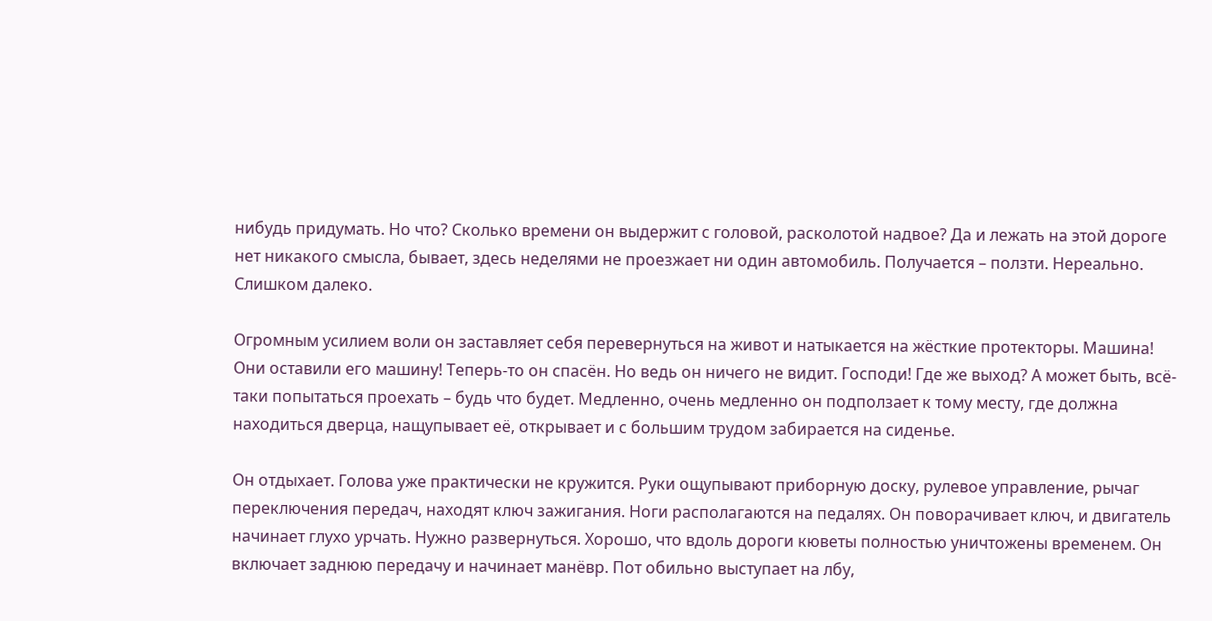нибудь придумать. Но что? Сколько времени он выдержит с головой, расколотой надвое? Да и лежать на этой дороге нет никакого смысла, бывает, здесь неделями не проезжает ни один автомобиль. Получается – ползти. Нереально. Слишком далеко.

Огромным усилием воли он заставляет себя перевернуться на живот и натыкается на жёсткие протекторы. Машина! Они оставили его машину! Теперь-то он спасён. Но ведь он ничего не видит. Господи! Где же выход? А может быть, всё-таки попытаться проехать – будь что будет. Медленно, очень медленно он подползает к тому месту, где должна находиться дверца, нащупывает её, открывает и с большим трудом забирается на сиденье.

Он отдыхает. Голова уже практически не кружится. Руки ощупывают приборную доску, рулевое управление, рычаг переключения передач, находят ключ зажигания. Ноги располагаются на педалях. Он поворачивает ключ, и двигатель начинает глухо урчать. Нужно развернуться. Хорошо, что вдоль дороги кюветы полностью уничтожены временем. Он включает заднюю передачу и начинает манёвр. Пот обильно выступает на лбу,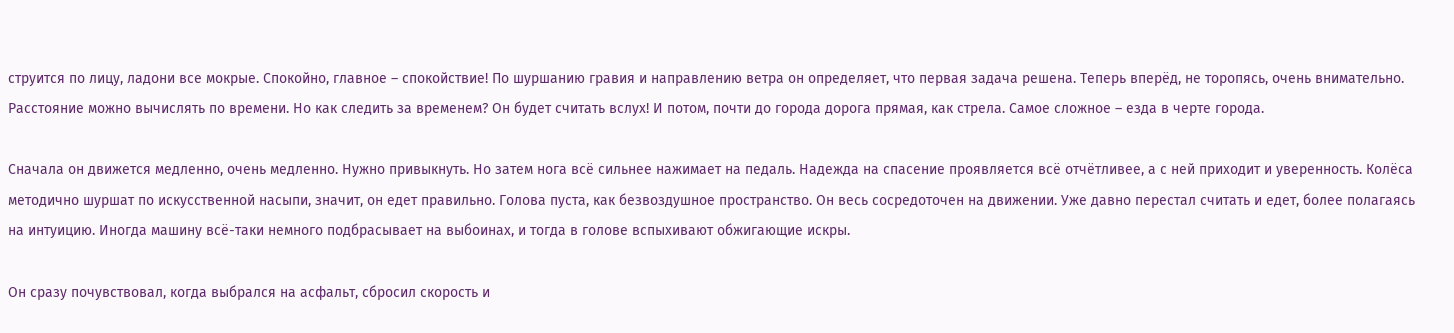струится по лицу, ладони все мокрые. Спокойно, главное – спокойствие! По шуршанию гравия и направлению ветра он определяет, что первая задача решена. Теперь вперёд, не торопясь, очень внимательно. Расстояние можно вычислять по времени. Но как следить за временем? Он будет считать вслух! И потом, почти до города дорога прямая, как стрела. Самое сложное – езда в черте города.

Сначала он движется медленно, очень медленно. Нужно привыкнуть. Но затем нога всё сильнее нажимает на педаль. Надежда на спасение проявляется всё отчётливее, а с ней приходит и уверенность. Колёса методично шуршат по искусственной насыпи, значит, он едет правильно. Голова пуста, как безвоздушное пространство. Он весь сосредоточен на движении. Уже давно перестал считать и едет, более полагаясь на интуицию. Иногда машину всё-таки немного подбрасывает на выбоинах, и тогда в голове вспыхивают обжигающие искры.

Он сразу почувствовал, когда выбрался на асфальт, сбросил скорость и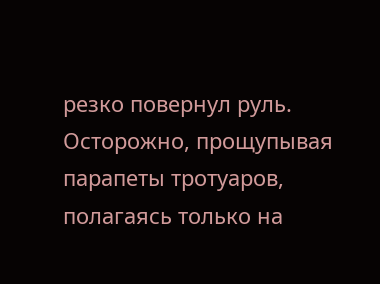резко повернул руль. Осторожно, прощупывая парапеты тротуаров, полагаясь только на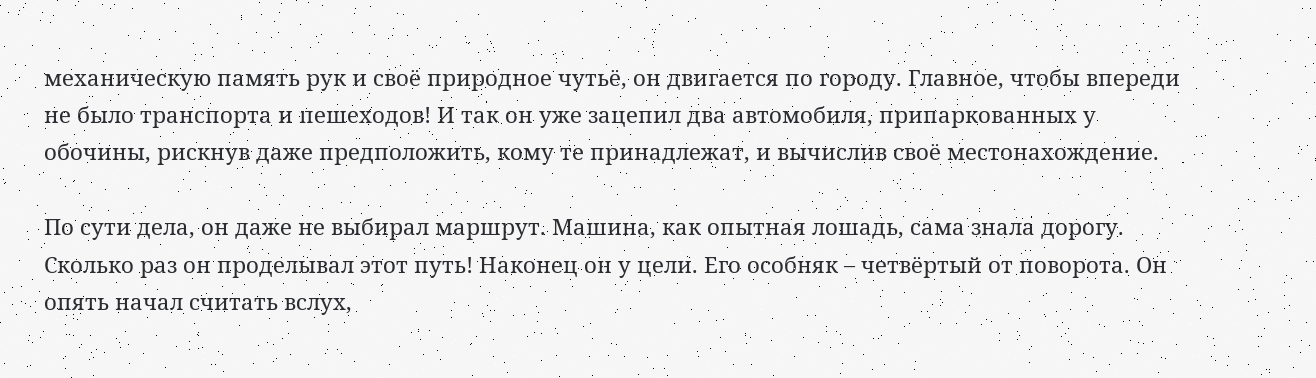механическую память рук и своё природное чутьё, он двигается по городу. Главное, чтобы впереди не было транспорта и пешеходов! И так он уже зацепил два автомобиля, припаркованных у обочины, рискнув даже предположить, кому те принадлежат, и вычислив своё местонахождение.

По сути дела, он даже не выбирал маршрут. Машина, как опытная лошадь, сама знала дорогу. Сколько раз он проделывал этот путь! Наконец он у цели. Его особняк – четвёртый от поворота. Он опять начал считать вслух,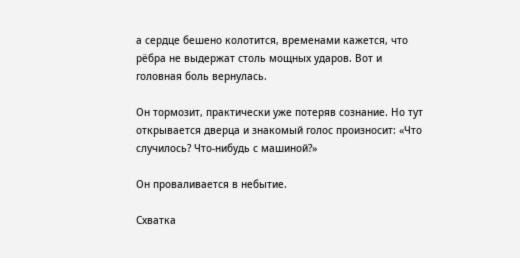а сердце бешено колотится, временами кажется, что рёбра не выдержат столь мощных ударов. Вот и головная боль вернулась.

Он тормозит, практически уже потеряв сознание. Но тут открывается дверца и знакомый голос произносит: «Что случилось? Что-нибудь с машиной?»

Он проваливается в небытие.

Схватка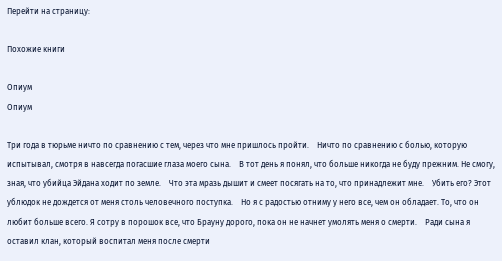Перейти на страницу:

Похожие книги

Опиум
Опиум

Три года в тюрьме ничто по сравнению с тем, через что мне пришлось пройти.    Ничто по сравнению с болью, которую испытывал, смотря в навсегда погасшие глаза моего сына.    В тот день я понял, что больше никогда не буду прежним. Не смогу, зная, что убийца Эйдана ходит по земле.    Что эта мразь дышит и смеет посягать на то, что принадлежит мне.    Убить его? Этот ублюдок не дождется от меня столь человечного поступка.    Но я с радостью отниму у него все, чем он обладает. То, что он любит больше всего. Я сотру в порoшок все, что Брауну дорого, пока он не начнет умолять меня о смерти.    Ради сына я оставил клан, который воспитал меня после смерти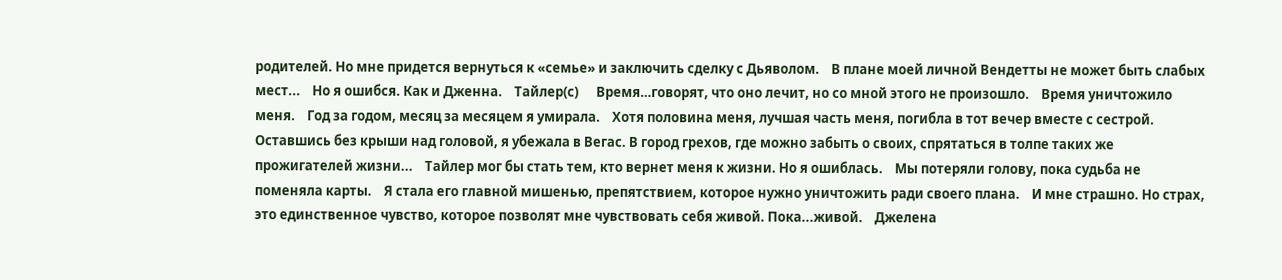родителей. Но мне придется вернуться к «семье» и заключить сделку с Дьяволом.    В плане моей личной Вендетты не может быть слабых мест...    Но я ошибся. Как и Дженна.    Тайлер(с)      Время…говорят, что оно лечит, но со мной этого не произошло.    Время уничтожило меня.    Год за годом, месяц за месяцем я умирала.    Хотя половина меня, лучшая часть меня, погибла в тот вечер вместе с сестрой.    Оставшись без крыши над головой, я убежала в Вегас. В город грехов, где можно забыть о своих, спрятаться в толпе таких же прожигателей жизни...    Тайлер мог бы стать тем, кто вернет меня к жизни. Но я ошиблась.    Мы потеряли голову, пока судьба не поменяла карты.    Я стала его главной мишенью, препятствием, которое нужно уничтожить ради своего плана.    И мне страшно. Но страх, это единственное чувство, которое позволят мне чувствовать себя живой. Пока...живой.    Джелена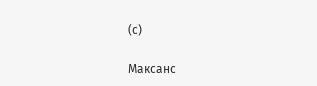(с)

Максанс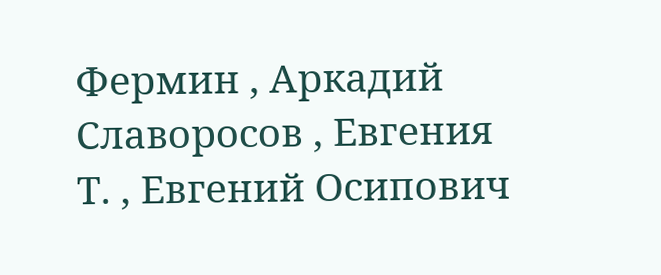Фермин , Аркадий Славоросов , Евгения Т. , Евгений Осипович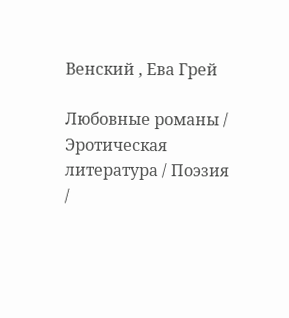Венский , Ева Грей

Любовные романы / Эротическая литература / Поэзия /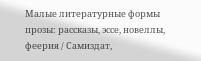Малые литературные формы прозы: рассказы, эссе, новеллы, феерия / Самиздат,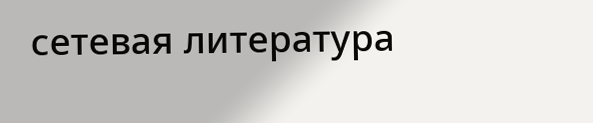сетевая литература